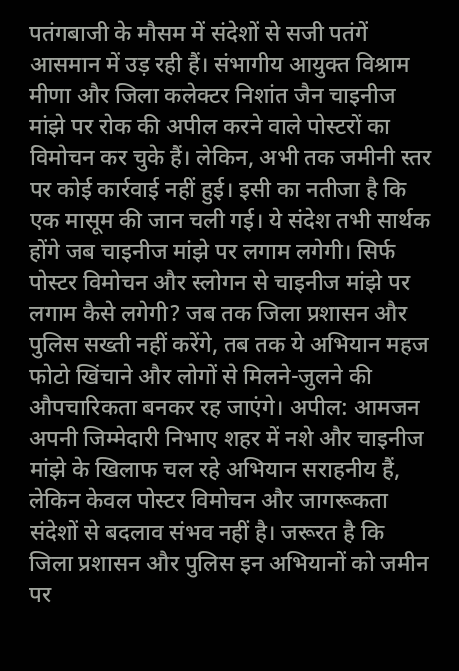पतंगबाजी के मौसम में संदेशों से सजी पतंगें आसमान में उड़ रही हैं। संभागीय आयुक्त विश्राम मीणा और जिला कलेक्टर निशांत जैन चाइनीज मांझे पर रोक की अपील करने वाले पोस्टरों का विमोचन कर चुके हैं। लेकिन, अभी तक जमीनी स्तर पर कोई कार्रवाई नहीं हुई। इसी का नतीजा है कि एक मासूम की जान चली गई। ये संदेश तभी सार्थक होंगे जब चाइनीज मांझे पर लगाम लगेगी। सिर्फ पोस्टर विमोचन और स्लोगन से चाइनीज मांझे पर लगाम कैसे लगेगी? जब तक जिला प्रशासन और पुलिस सख्ती नहीं करेंगे, तब तक ये अभियान महज फोटो खिंचाने और लोगों से मिलने-जुलने की औपचारिकता बनकर रह जाएंगे। अपील: आमजन अपनी जिम्मेदारी निभाए शहर में नशे और चाइनीज मांझे के खिलाफ चल रहे अभियान सराहनीय हैं, लेकिन केवल पोस्टर विमोचन और जागरूकता संदेशों से बदलाव संभव नहीं है। जरूरत है कि जिला प्रशासन और पुलिस इन अभियानों को जमीन पर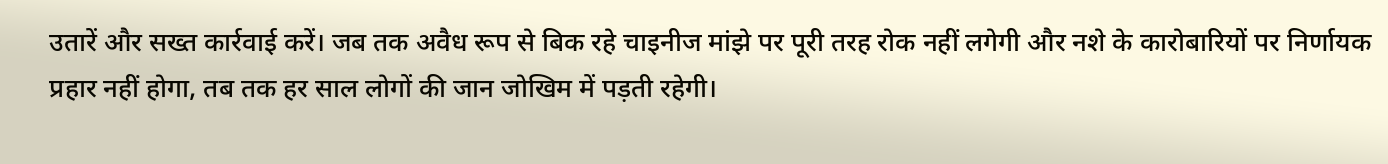उतारें और सख्त कार्रवाई करें। जब तक अवैध रूप से बिक रहे चाइनीज मांझे पर पूरी तरह रोक नहीं लगेगी और नशे के कारोबारियों पर निर्णायक प्रहार नहीं होगा, तब तक हर साल लोगों की जान जोखिम में पड़ती रहेगी।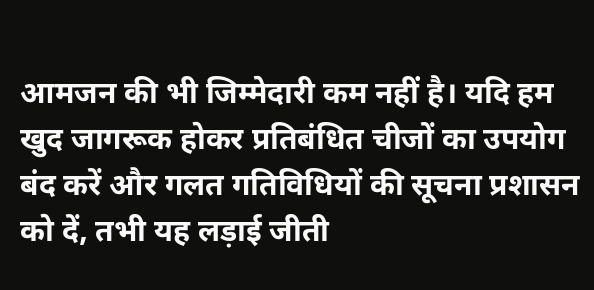आमजन की भी जिम्मेदारी कम नहीं है। यदि हम खुद जागरूक होकर प्रतिबंधित चीजों का उपयोग बंद करें और गलत गतिविधियों की सूचना प्रशासन को दें, तभी यह लड़ाई जीती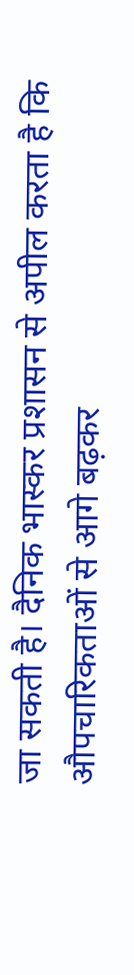जा सकती है। दैनिक भास्कर प्रशासन से अपील करता है कि औपचारिकताओं से आगे बढ़कर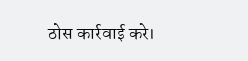ठोस कार्रवाई करे।